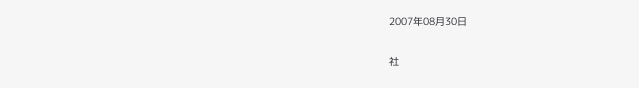2007年08月30日

社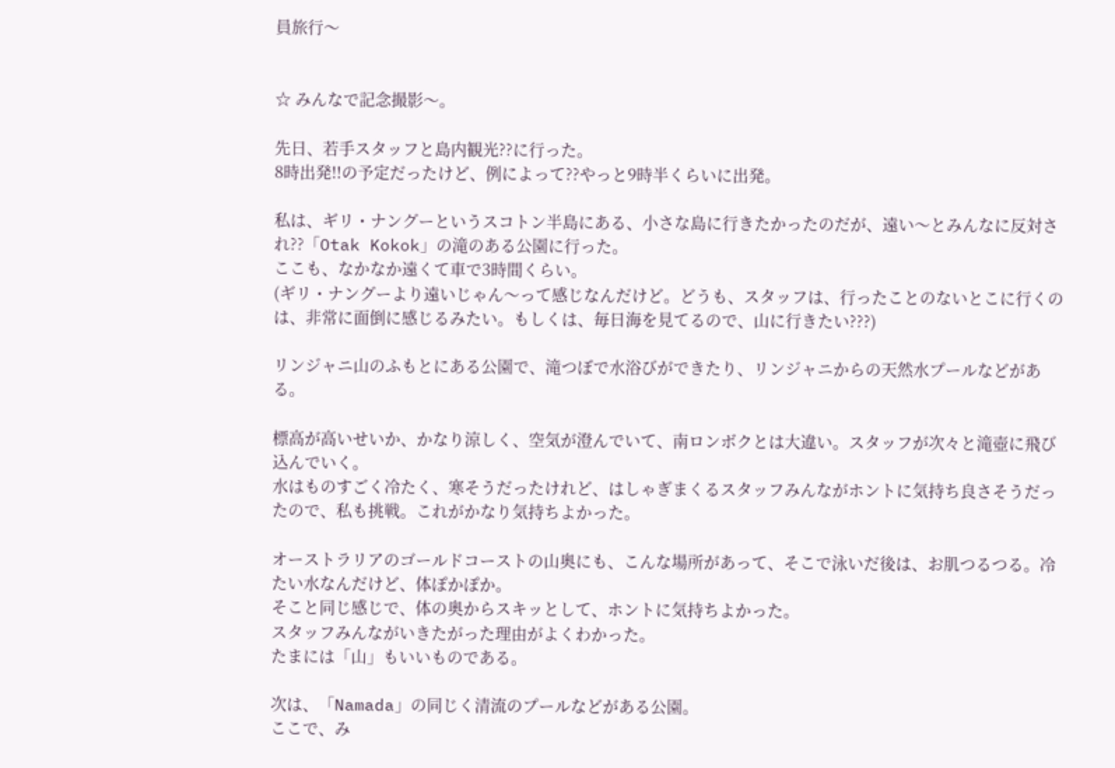員旅行〜


☆ みんなで記念撮影〜。

先日、若手スタッフと島内観光??に行った。
8時出発!!の予定だったけど、例によって??やっと9時半くらいに出発。

私は、ギリ・ナングーというスコトン半島にある、小さな島に行きたかったのだが、遠い〜とみんなに反対され??「Otak Kokok」の滝のある公園に行った。
ここも、なかなか遠くて車で3時間くらい。
(ギリ・ナングーより遠いじゃん〜って感じなんだけど。どうも、スタッフは、行ったことのないとこに行くのは、非常に面倒に感じるみたい。もしくは、毎日海を見てるので、山に行きたい???)

リンジャニ山のふもとにある公園で、滝つぼで水浴びができたり、リンジャニからの天然水プールなどがある。

標高が高いせいか、かなり涼しく、空気が澄んでいて、南ロンボクとは大違い。スタッフが次々と滝壺に飛び込んでいく。
水はものすごく冷たく、寒そうだったけれど、はしゃぎまくるスタッフみんながホントに気持ち良さそうだったので、私も挑戦。これがかなり気持ちよかった。

オーストラリアのゴールドコーストの山奥にも、こんな場所があって、そこで泳いだ後は、お肌つるつる。冷たい水なんだけど、体ぽかぽか。
そこと同じ感じで、体の奥からスキッとして、ホントに気持ちよかった。
スタッフみんながいきたがった理由がよくわかった。
たまには「山」もいいものである。

次は、「Namada」の同じく清流のプールなどがある公園。
ここで、み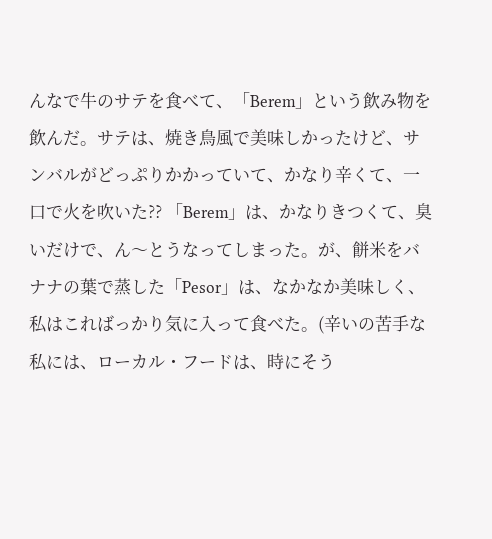んなで牛のサテを食べて、「Berem」という飲み物を飲んだ。サテは、焼き鳥風で美味しかったけど、サンバルがどっぷりかかっていて、かなり辛くて、一口で火を吹いた?? 「Berem」は、かなりきつくて、臭いだけで、ん〜とうなってしまった。が、餅米をバナナの葉で蒸した「Pesor」は、なかなか美味しく、私はこればっかり気に入って食べた。(辛いの苦手な私には、ローカル・フードは、時にそう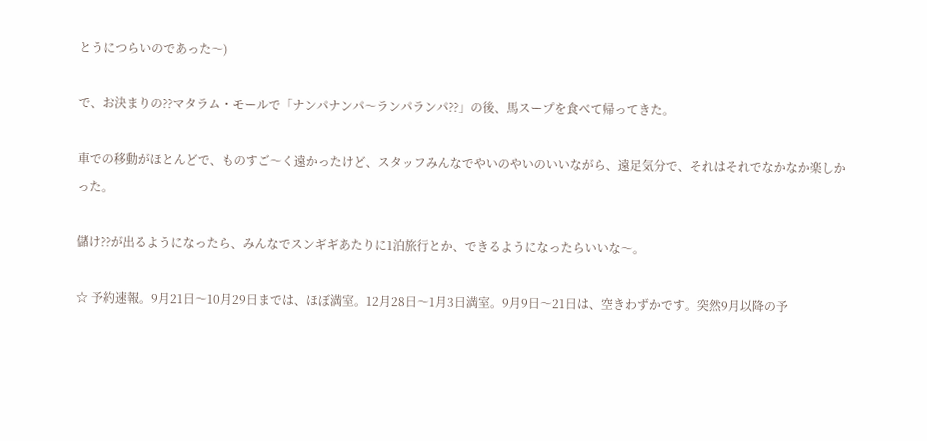とうにつらいのであった〜)

で、お決まりの??マタラム・モールで「ナンパナンパ〜ランパランパ??」の後、馬スープを食べて帰ってきた。

車での移動がほとんどで、ものすご〜く遠かったけど、スタッフみんなでやいのやいのいいながら、遠足気分で、それはそれでなかなか楽しかった。

儲け??が出るようになったら、みんなでスンギギあたりに1泊旅行とか、できるようになったらいいな〜。

☆ 予約速報。9月21日〜10月29日までは、ほぼ満室。12月28日〜1月3日満室。9月9日〜21日は、空きわずかです。突然9月以降の予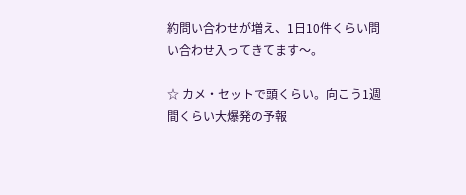約問い合わせが増え、1日10件くらい問い合わせ入ってきてます〜。

☆ カメ・セットで頭くらい。向こう1週間くらい大爆発の予報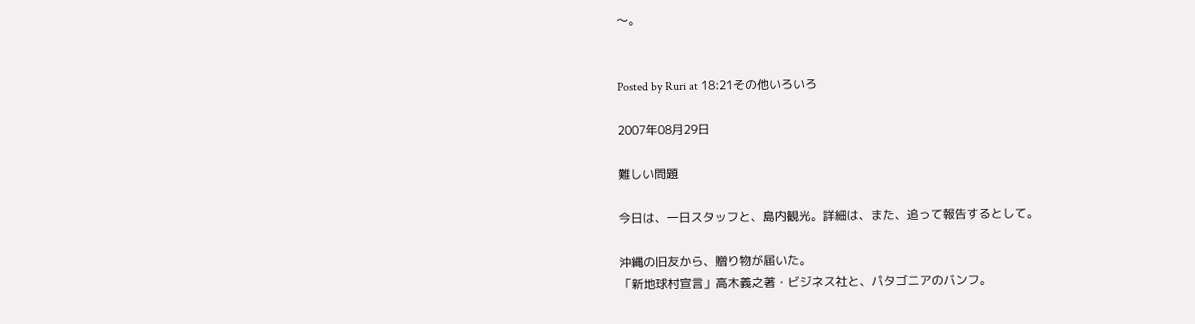〜。


Posted by Ruri at 18:21その他いろいろ

2007年08月29日

難しい問題

今日は、一日スタッフと、島内観光。詳細は、また、追って報告するとして。

沖縄の旧友から、贈り物が届いた。
「新地球村宣言」高木義之著・ビジネス社と、パタゴニアのバンフ。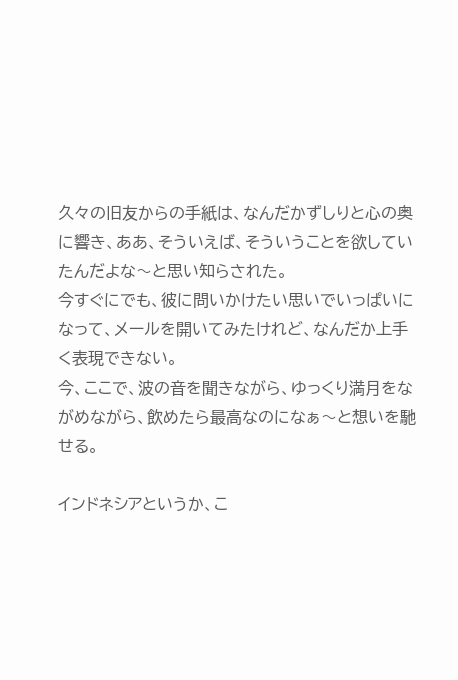久々の旧友からの手紙は、なんだかずしりと心の奥に響き、ああ、そういえば、そういうことを欲していたんだよな〜と思い知らされた。
今すぐにでも、彼に問いかけたい思いでいっぱいになって、メールを開いてみたけれど、なんだか上手く表現できない。
今、ここで、波の音を聞きながら、ゆっくり満月をながめながら、飲めたら最高なのになぁ〜と想いを馳せる。

インドネシアというか、こ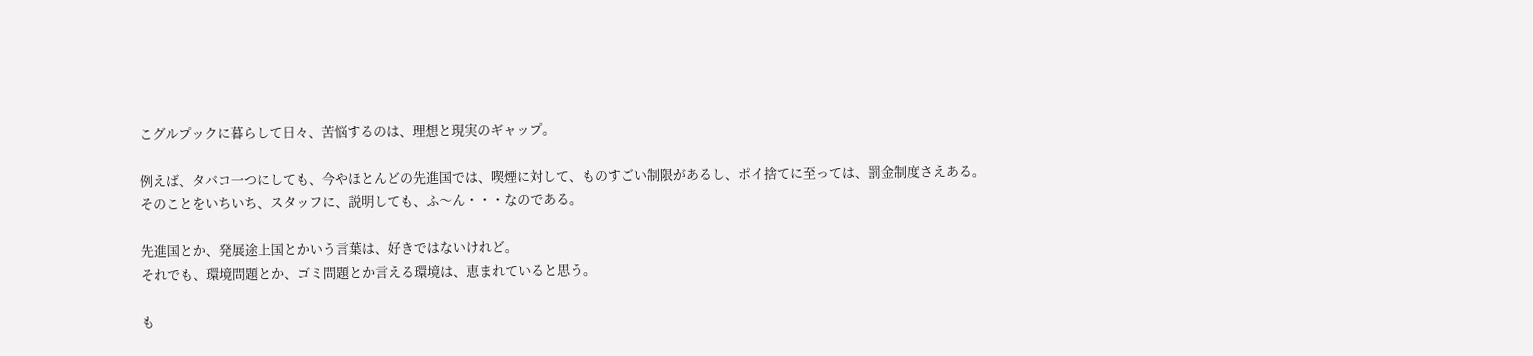こグルプックに暮らして日々、苦悩するのは、理想と現実のギャップ。

例えば、タバコ一つにしても、今やほとんどの先進国では、喫煙に対して、ものすごい制限があるし、ポイ捨てに至っては、罰金制度さえある。
そのことをいちいち、スタッフに、説明しても、ふ〜ん・・・なのである。

先進国とか、発展途上国とかいう言葉は、好きではないけれど。
それでも、環境問題とか、ゴミ問題とか言える環境は、恵まれていると思う。

も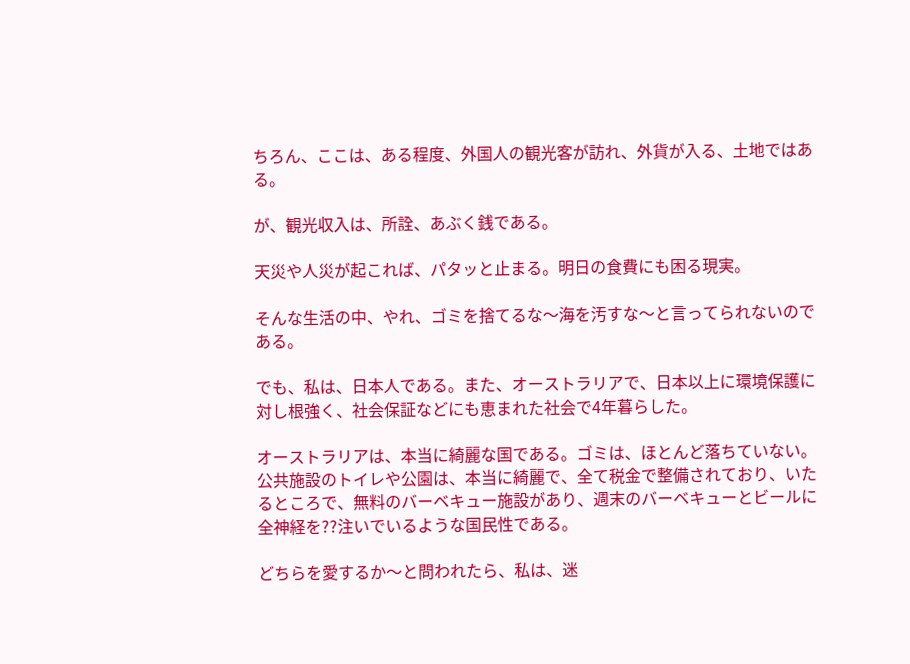ちろん、ここは、ある程度、外国人の観光客が訪れ、外貨が入る、土地ではある。

が、観光収入は、所詮、あぶく銭である。

天災や人災が起これば、パタッと止まる。明日の食費にも困る現実。

そんな生活の中、やれ、ゴミを捨てるな〜海を汚すな〜と言ってられないのである。

でも、私は、日本人である。また、オーストラリアで、日本以上に環境保護に対し根強く、社会保証などにも恵まれた社会で4年暮らした。

オーストラリアは、本当に綺麗な国である。ゴミは、ほとんど落ちていない。
公共施設のトイレや公園は、本当に綺麗で、全て税金で整備されており、いたるところで、無料のバーベキュー施設があり、週末のバーベキューとビールに全神経を??注いでいるような国民性である。

どちらを愛するか〜と問われたら、私は、迷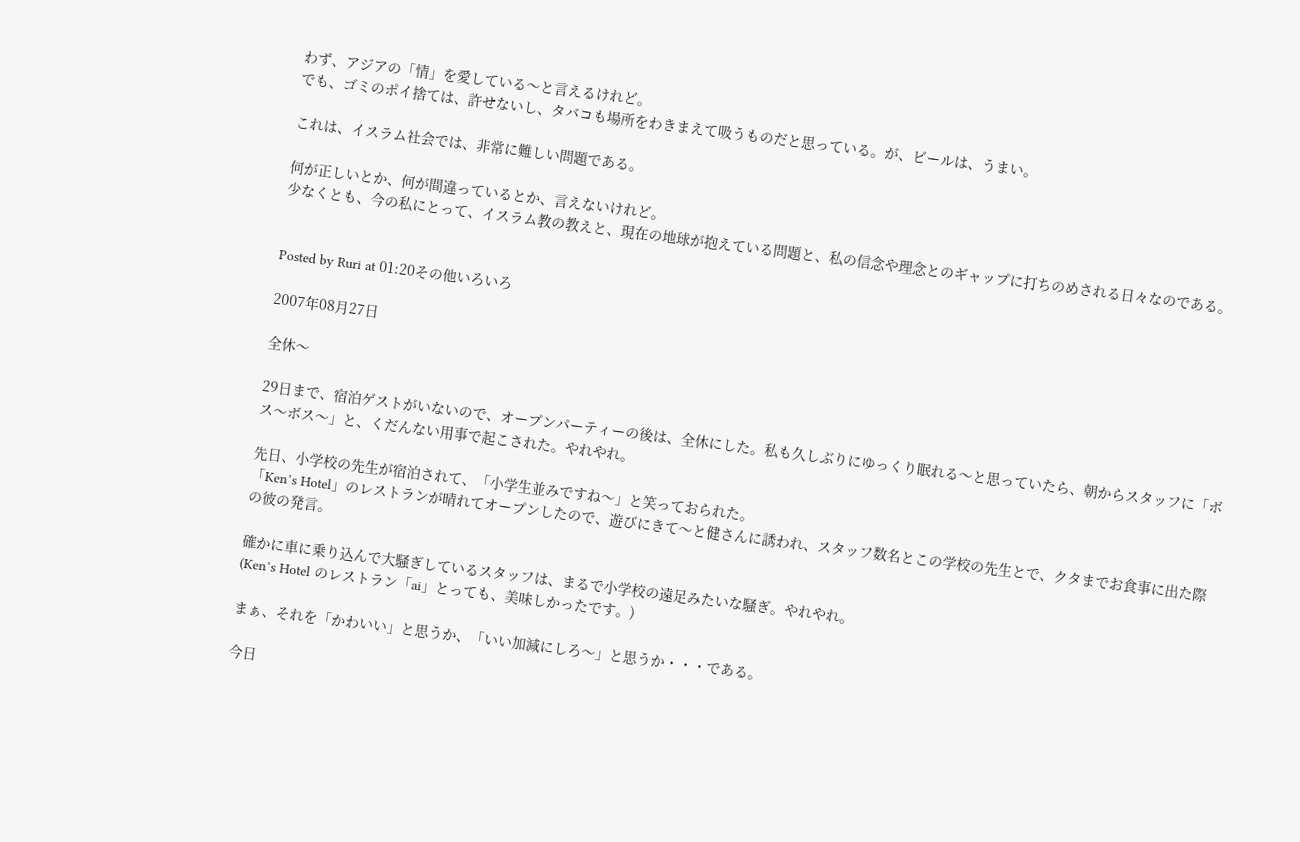わず、アジアの「情」を愛している〜と言えるけれど。
でも、ゴミのポイ捨ては、許せないし、タバコも場所をわきまえて吸うものだと思っている。が、ビールは、うまい。

これは、イスラム社会では、非常に難しい問題である。

何が正しいとか、何が間違っているとか、言えないけれど。
少なくとも、今の私にとって、イスラム教の教えと、現在の地球が抱えている問題と、私の信念や理念とのギャップに打ちのめされる日々なのである。


Posted by Ruri at 01:20その他いろいろ

2007年08月27日

全休〜

29日まで、宿泊ゲストがいないので、オープンパーティーの後は、全休にした。私も久しぶりにゆっくり眠れる〜と思っていたら、朝からスタッフに「ボス〜ボス〜」と、くだんない用事で起こされた。やれやれ。

先日、小学校の先生が宿泊されて、「小学生並みですね〜」と笑っておられた。
「Ken’s Hotel」のレストランが晴れてオープンしたので、遊びにきて〜と健さんに誘われ、スタッフ数名とこの学校の先生とで、クタまでお食事に出た際の彼の発言。

確かに車に乗り込んで大騒ぎしているスタッフは、まるで小学校の遠足みたいな騒ぎ。やれやれ。
(Ken’s Hotel のレストラン「ai」とっても、美味しかったです。)

まぁ、それを「かわいい」と思うか、「いい加減にしろ〜」と思うか・・・である。

今日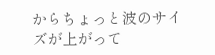からちょっと波のサイズが上がって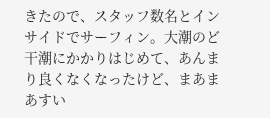きたので、スタッフ数名とインサイドでサーフィン。大潮のど干潮にかかりはじめて、あんまり良くなくなったけど、まあまあすい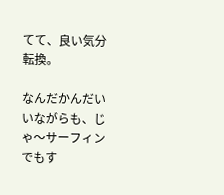てて、良い気分転換。

なんだかんだいいながらも、じゃ〜サーフィンでもす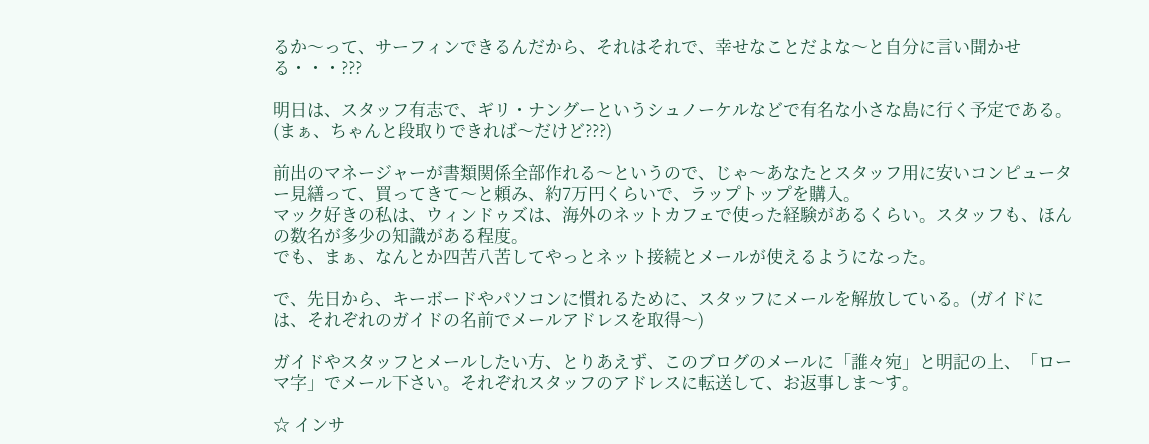るか〜って、サーフィンできるんだから、それはそれで、幸せなことだよな〜と自分に言い聞かせる・・・???

明日は、スタッフ有志で、ギリ・ナングーというシュノーケルなどで有名な小さな島に行く予定である。(まぁ、ちゃんと段取りできれば〜だけど???)

前出のマネージャーが書類関係全部作れる〜というので、じゃ〜あなたとスタッフ用に安いコンピューター見繕って、買ってきて〜と頼み、約7万円くらいで、ラップトップを購入。
マック好きの私は、ウィンドゥズは、海外のネットカフェで使った経験があるくらい。スタッフも、ほんの数名が多少の知識がある程度。
でも、まぁ、なんとか四苦八苦してやっとネット接続とメールが使えるようになった。

で、先日から、キーボードやパソコンに慣れるために、スタッフにメールを解放している。(ガイドには、それぞれのガイドの名前でメールアドレスを取得〜)

ガイドやスタッフとメールしたい方、とりあえず、このブログのメールに「誰々宛」と明記の上、「ローマ字」でメール下さい。それぞれスタッフのアドレスに転送して、お返事しま〜す。

☆ インサ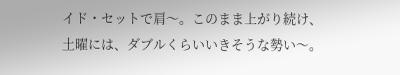イド・セットで肩〜。このまま上がり続け、土曜には、ダブルくらいいきそうな勢い〜。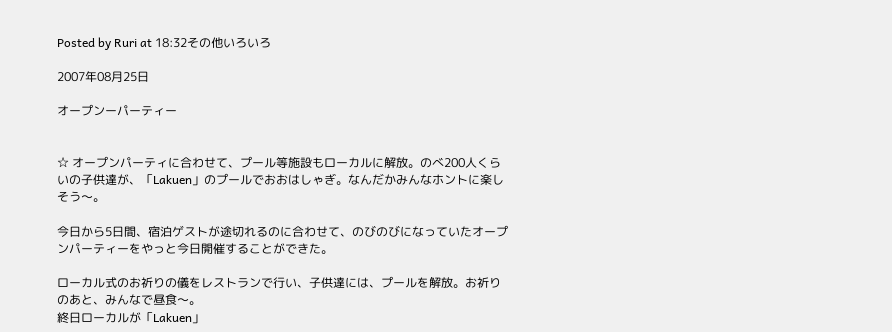Posted by Ruri at 18:32その他いろいろ

2007年08月25日

オープンーパーティー


☆ オープンパーティに合わせて、プール等施設もローカルに解放。のべ200人くらいの子供達が、「Lakuen」のプールでおおはしゃぎ。なんだかみんなホントに楽しそう〜。

今日から5日間、宿泊ゲストが途切れるのに合わせて、のびのびになっていたオープンパーティーをやっと今日開催することができた。

ローカル式のお祈りの儀をレストランで行い、子供達には、プールを解放。お祈りのあと、みんなで昼食〜。
終日ローカルが「Lakuen」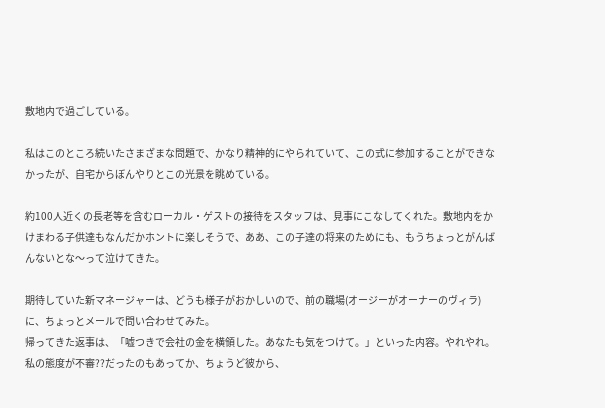敷地内で過ごしている。

私はこのところ続いたさまざまな問題で、かなり精神的にやられていて、この式に参加することができなかったが、自宅からぼんやりとこの光景を眺めている。

約100人近くの長老等を含むローカル・ゲストの接待をスタッフは、見事にこなしてくれた。敷地内をかけまわる子供達もなんだかホントに楽しそうで、ああ、この子達の将来のためにも、もうちょっとがんばんないとな〜って泣けてきた。

期待していた新マネージャーは、どうも様子がおかしいので、前の職場(オージーがオーナーのヴィラ)に、ちょっとメールで問い合わせてみた。
帰ってきた返事は、「嘘つきで会社の金を横領した。あなたも気をつけて。」といった内容。やれやれ。私の態度が不審??だったのもあってか、ちょうど彼から、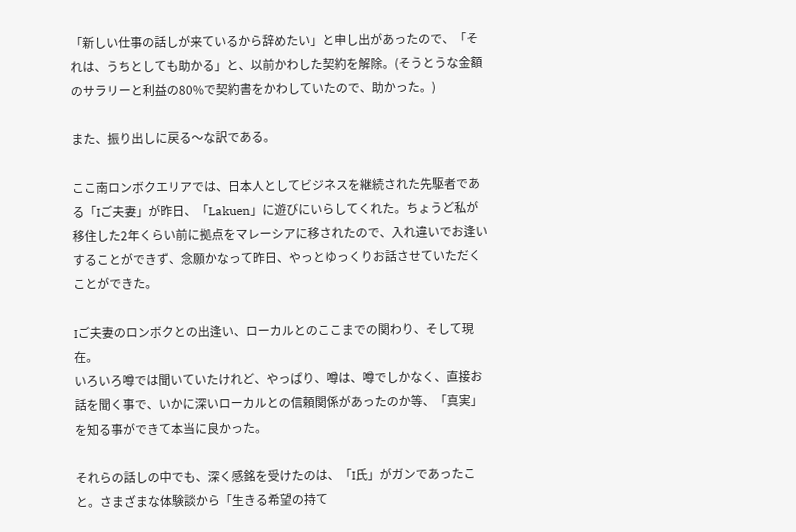「新しい仕事の話しが来ているから辞めたい」と申し出があったので、「それは、うちとしても助かる」と、以前かわした契約を解除。(そうとうな金額のサラリーと利益の80%で契約書をかわしていたので、助かった。)

また、振り出しに戻る〜な訳である。

ここ南ロンボクエリアでは、日本人としてビジネスを継続された先駆者である「Iご夫妻」が昨日、「Lakuen」に遊びにいらしてくれた。ちょうど私が移住した2年くらい前に拠点をマレーシアに移されたので、入れ違いでお逢いすることができず、念願かなって昨日、やっとゆっくりお話させていただくことができた。

Iご夫妻のロンボクとの出逢い、ローカルとのここまでの関わり、そして現在。
いろいろ噂では聞いていたけれど、やっぱり、噂は、噂でしかなく、直接お話を聞く事で、いかに深いローカルとの信頼関係があったのか等、「真実」を知る事ができて本当に良かった。

それらの話しの中でも、深く感銘を受けたのは、「I氏」がガンであったこと。さまざまな体験談から「生きる希望の持て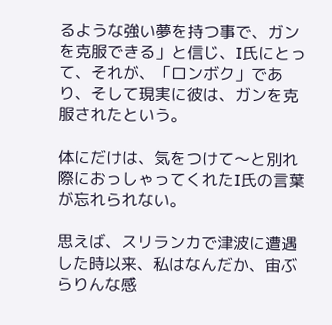るような強い夢を持つ事で、ガンを克服できる」と信じ、I氏にとって、それが、「ロンボク」であり、そして現実に彼は、ガンを克服されたという。

体にだけは、気をつけて〜と別れ際におっしゃってくれたI氏の言葉が忘れられない。

思えば、スリランカで津波に遭遇した時以来、私はなんだか、宙ぶらりんな感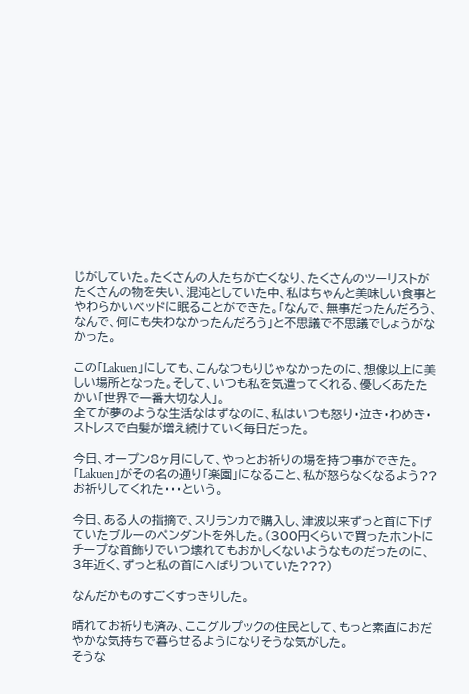じがしていた。たくさんの人たちが亡くなり、たくさんのツーリストがたくさんの物を失い、混沌としていた中、私はちゃんと美味しい食事とやわらかいベッドに眠ることができた。「なんで、無事だったんだろう、なんで、何にも失わなかったんだろう」と不思議で不思議でしょうがなかった。

この「Lakuen」にしても、こんなつもりじゃなかったのに、想像以上に美しい場所となった。そして、いつも私を気遣ってくれる、優しくあたたかい「世界で一番大切な人」。
全てが夢のような生活なはずなのに、私はいつも怒り・泣き・わめき・ストレスで白髪が増え続けていく毎日だった。

今日、オープン8ヶ月にして、やっとお祈りの場を持つ事ができた。「Lakuen」がその名の通り「楽園」になること、私が怒らなくなるよう??お祈りしてくれた・・・という。

今日、ある人の指摘で、スリランカで購入し、津波以来ずっと首に下げていたブルーのペンダントを外した。(300円くらいで買ったホントにチープな首飾りでいつ壊れてもおかしくないようなものだったのに、3年近く、ずっと私の首にへばりついていた???)

なんだかものすごくすっきりした。

晴れてお祈りも済み、ここグルプックの住民として、もっと素直におだやかな気持ちで暮らせるようになりそうな気がした。
そうな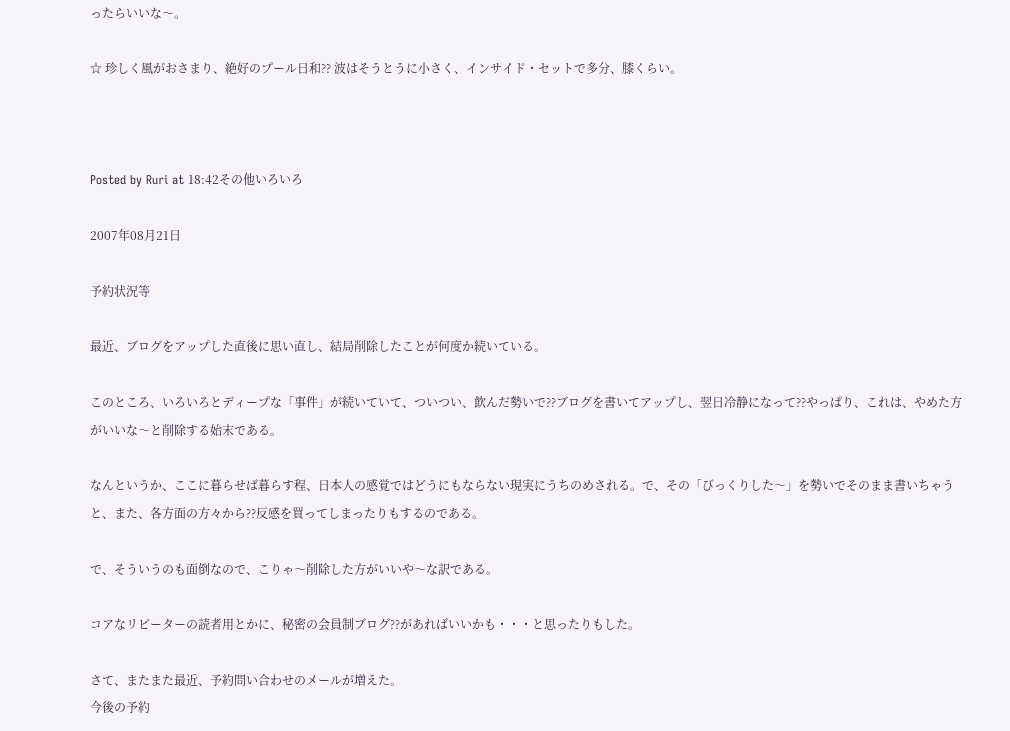ったらいいな〜。

☆ 珍しく風がおさまり、絶好のプール日和?? 波はそうとうに小さく、インサイド・セットで多分、膝くらい。



Posted by Ruri at 18:42その他いろいろ

2007年08月21日

予約状況等

最近、ブログをアップした直後に思い直し、結局削除したことが何度か続いている。

このところ、いろいろとディープな「事件」が続いていて、ついつい、飲んだ勢いで??ブログを書いてアップし、翌日冷静になって??やっぱり、これは、やめた方がいいな〜と削除する始末である。

なんというか、ここに暮らせば暮らす程、日本人の感覚ではどうにもならない現実にうちのめされる。で、その「びっくりした〜」を勢いでそのまま書いちゃうと、また、各方面の方々から??反感を買ってしまったりもするのである。

で、そういうのも面倒なので、こりゃ〜削除した方がいいや〜な訳である。

コアなリピーターの読者用とかに、秘密の会員制ブログ??があればいいかも・・・と思ったりもした。

さて、またまた最近、予約問い合わせのメールが増えた。
今後の予約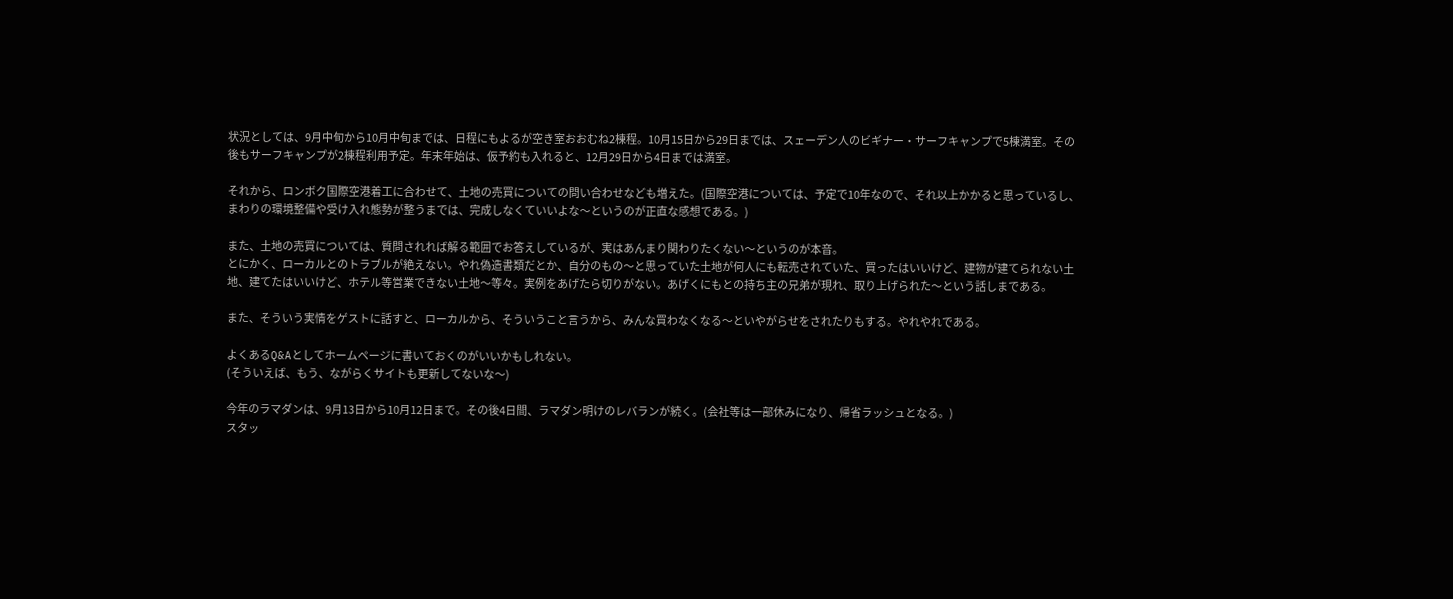状況としては、9月中旬から10月中旬までは、日程にもよるが空き室おおむね2棟程。10月15日から29日までは、スェーデン人のビギナー・サーフキャンプで5棟満室。その後もサーフキャンプが2棟程利用予定。年末年始は、仮予約も入れると、12月29日から4日までは満室。

それから、ロンボク国際空港着工に合わせて、土地の売買についての問い合わせなども増えた。(国際空港については、予定で10年なので、それ以上かかると思っているし、まわりの環境整備や受け入れ態勢が整うまでは、完成しなくていいよな〜というのが正直な感想である。)

また、土地の売買については、質問されれば解る範囲でお答えしているが、実はあんまり関わりたくない〜というのが本音。
とにかく、ローカルとのトラブルが絶えない。やれ偽造書類だとか、自分のもの〜と思っていた土地が何人にも転売されていた、買ったはいいけど、建物が建てられない土地、建てたはいいけど、ホテル等営業できない土地〜等々。実例をあげたら切りがない。あげくにもとの持ち主の兄弟が現れ、取り上げられた〜という話しまである。

また、そういう実情をゲストに話すと、ローカルから、そういうこと言うから、みんな買わなくなる〜といやがらせをされたりもする。やれやれである。

よくあるQ&Aとしてホームページに書いておくのがいいかもしれない。
(そういえば、もう、ながらくサイトも更新してないな〜)

今年のラマダンは、9月13日から10月12日まで。その後4日間、ラマダン明けのレバランが続く。(会社等は一部休みになり、帰省ラッシュとなる。)
スタッ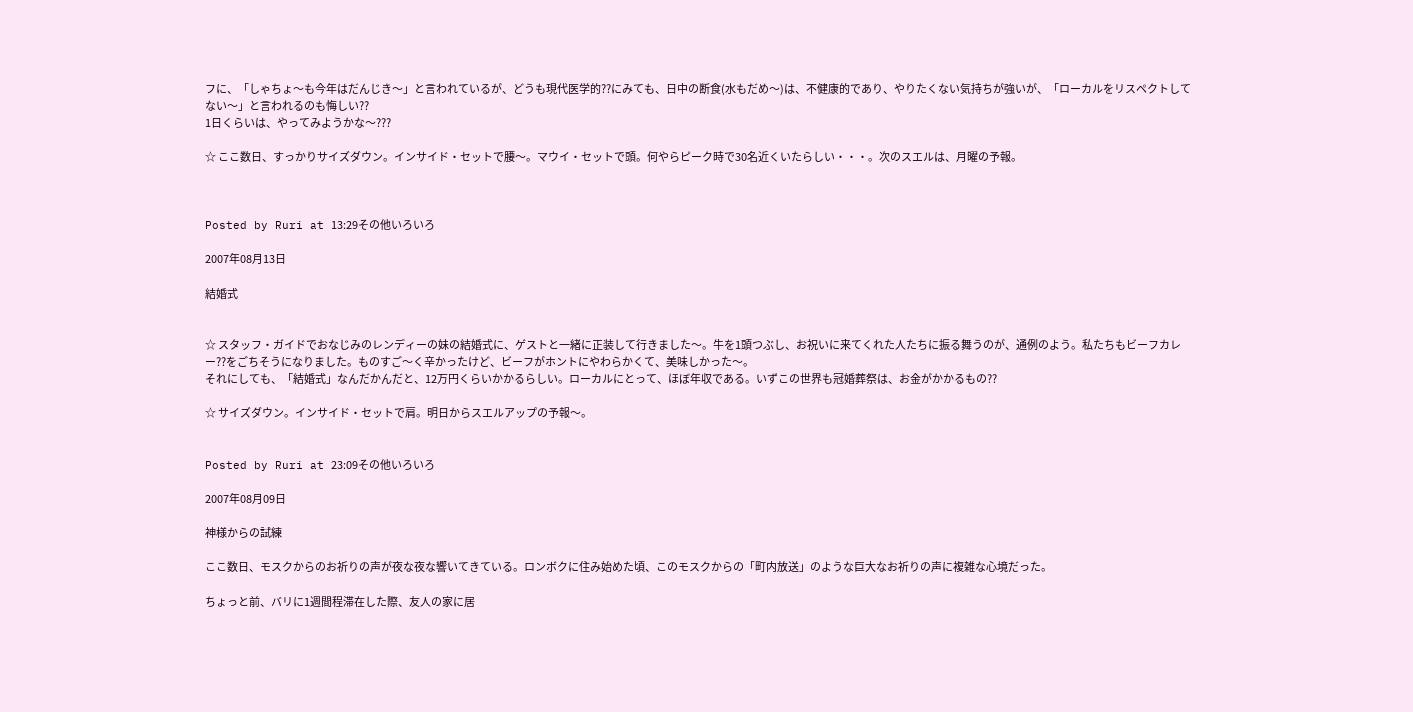フに、「しゃちょ〜も今年はだんじき〜」と言われているが、どうも現代医学的??にみても、日中の断食(水もだめ〜)は、不健康的であり、やりたくない気持ちが強いが、「ローカルをリスペクトしてない〜」と言われるのも悔しい??
1日くらいは、やってみようかな〜???

☆ ここ数日、すっかりサイズダウン。インサイド・セットで腰〜。マウイ・セットで頭。何やらピーク時で30名近くいたらしい・・・。次のスエルは、月曜の予報。



Posted by Ruri at 13:29その他いろいろ

2007年08月13日

結婚式


☆ スタッフ・ガイドでおなじみのレンディーの妹の結婚式に、ゲストと一緒に正装して行きました〜。牛を1頭つぶし、お祝いに来てくれた人たちに振る舞うのが、通例のよう。私たちもビーフカレー??をごちそうになりました。ものすご〜く辛かったけど、ビーフがホントにやわらかくて、美味しかった〜。
それにしても、「結婚式」なんだかんだと、12万円くらいかかるらしい。ローカルにとって、ほぼ年収である。いずこの世界も冠婚葬祭は、お金がかかるもの??

☆ サイズダウン。インサイド・セットで肩。明日からスエルアップの予報〜。


Posted by Ruri at 23:09その他いろいろ

2007年08月09日

神様からの試練

ここ数日、モスクからのお祈りの声が夜な夜な響いてきている。ロンボクに住み始めた頃、このモスクからの「町内放送」のような巨大なお祈りの声に複雑な心境だった。

ちょっと前、バリに1週間程滞在した際、友人の家に居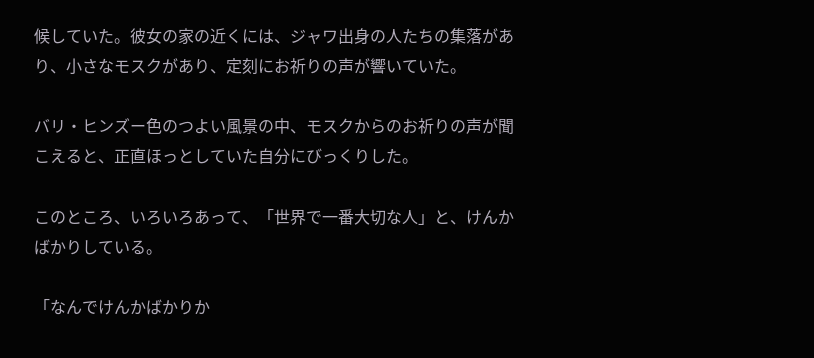候していた。彼女の家の近くには、ジャワ出身の人たちの集落があり、小さなモスクがあり、定刻にお祈りの声が響いていた。

バリ・ヒンズー色のつよい風景の中、モスクからのお祈りの声が聞こえると、正直ほっとしていた自分にびっくりした。

このところ、いろいろあって、「世界で一番大切な人」と、けんかばかりしている。

「なんでけんかばかりか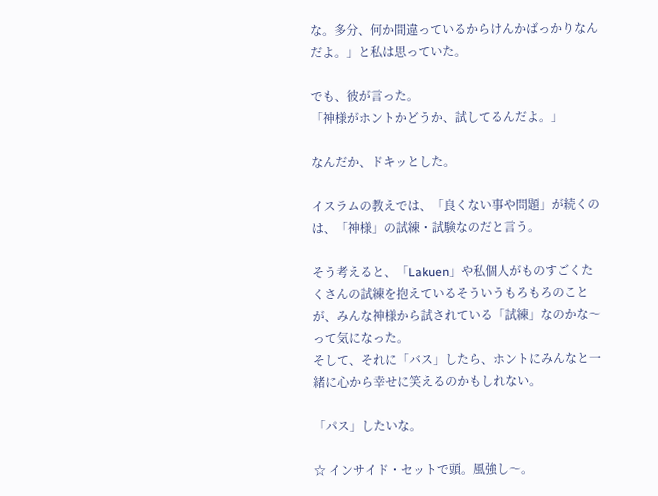な。多分、何か間違っているからけんかばっかりなんだよ。」と私は思っていた。

でも、彼が言った。
「神様がホントかどうか、試してるんだよ。」

なんだか、ドキッとした。

イスラムの教えでは、「良くない事や問題」が続くのは、「神様」の試練・試験なのだと言う。

そう考えると、「Lakuen」や私個人がものすごくたくさんの試練を抱えているそういうもろもろのことが、みんな神様から試されている「試練」なのかな〜って気になった。
そして、それに「バス」したら、ホントにみんなと一緒に心から幸せに笑えるのかもしれない。

「パス」したいな。

☆ インサイド・セットで頭。風強し〜。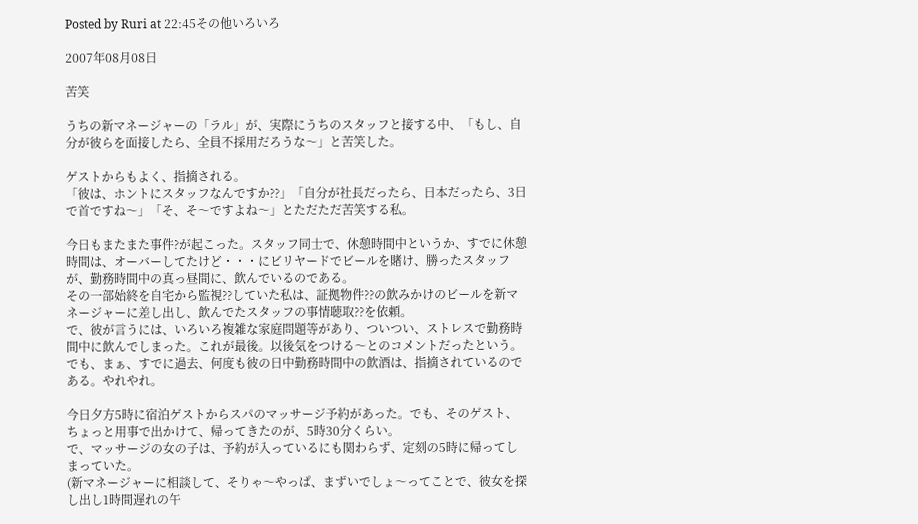Posted by Ruri at 22:45その他いろいろ

2007年08月08日

苦笑

うちの新マネージャーの「ラル」が、実際にうちのスタッフと接する中、「もし、自分が彼らを面接したら、全員不採用だろうな〜」と苦笑した。

ゲストからもよく、指摘される。
「彼は、ホントにスタッフなんですか??」「自分が社長だったら、日本だったら、3日で首ですね〜」「そ、そ〜ですよね〜」とただただ苦笑する私。

今日もまたまた事件?が起こった。スタッフ同士で、休憩時間中というか、すでに休憩時間は、オーバーしてたけど・・・にビリヤードでビールを賭け、勝ったスタッフが、勤務時間中の真っ昼間に、飲んでいるのである。
その一部始終を自宅から監視??していた私は、証拠物件??の飲みかけのビールを新マネージャーに差し出し、飲んでたスタッフの事情聴取??を依頼。
で、彼が言うには、いろいろ複雑な家庭問題等があり、ついつい、ストレスで勤務時間中に飲んでしまった。これが最後。以後気をつける〜とのコメントだったという。でも、まぁ、すでに過去、何度も彼の日中勤務時間中の飲酒は、指摘されているのである。やれやれ。

今日夕方5時に宿泊ゲストからスパのマッサージ予約があった。でも、そのゲスト、ちょっと用事で出かけて、帰ってきたのが、5時30分くらい。
で、マッサージの女の子は、予約が入っているにも関わらず、定刻の5時に帰ってしまっていた。
(新マネージャーに相談して、そりゃ〜やっぱ、まずいでしょ〜ってことで、彼女を探し出し1時間遅れの午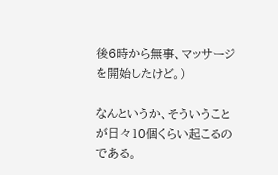後6時から無事、マッサージを開始したけど。)

なんというか、そういうことが日々10個くらい起こるのである。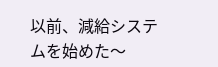以前、減給システムを始めた〜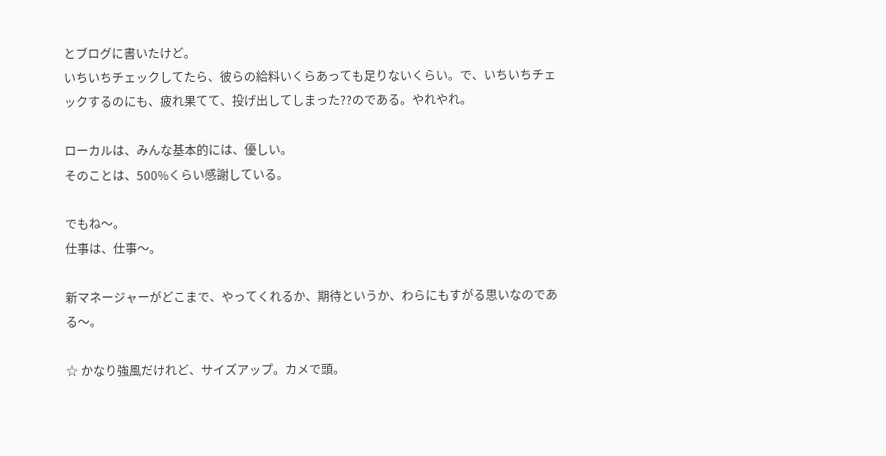とブログに書いたけど。
いちいちチェックしてたら、彼らの給料いくらあっても足りないくらい。で、いちいちチェックするのにも、疲れ果てて、投げ出してしまった??のである。やれやれ。

ローカルは、みんな基本的には、優しい。
そのことは、500%くらい感謝している。

でもね〜。
仕事は、仕事〜。

新マネージャーがどこまで、やってくれるか、期待というか、わらにもすがる思いなのである〜。

☆ かなり強風だけれど、サイズアップ。カメで頭。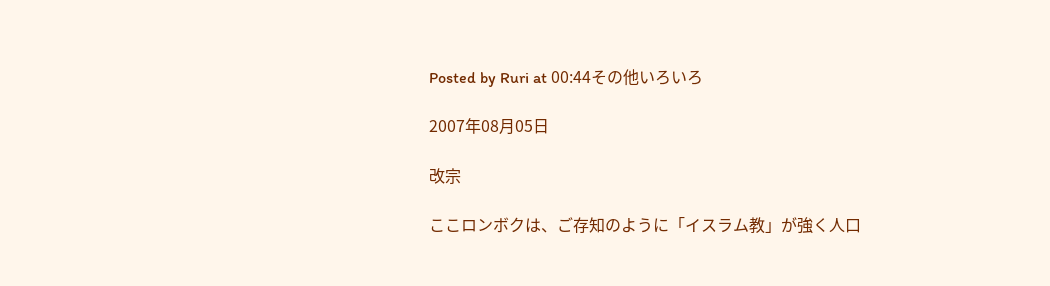Posted by Ruri at 00:44その他いろいろ

2007年08月05日

改宗

ここロンボクは、ご存知のように「イスラム教」が強く人口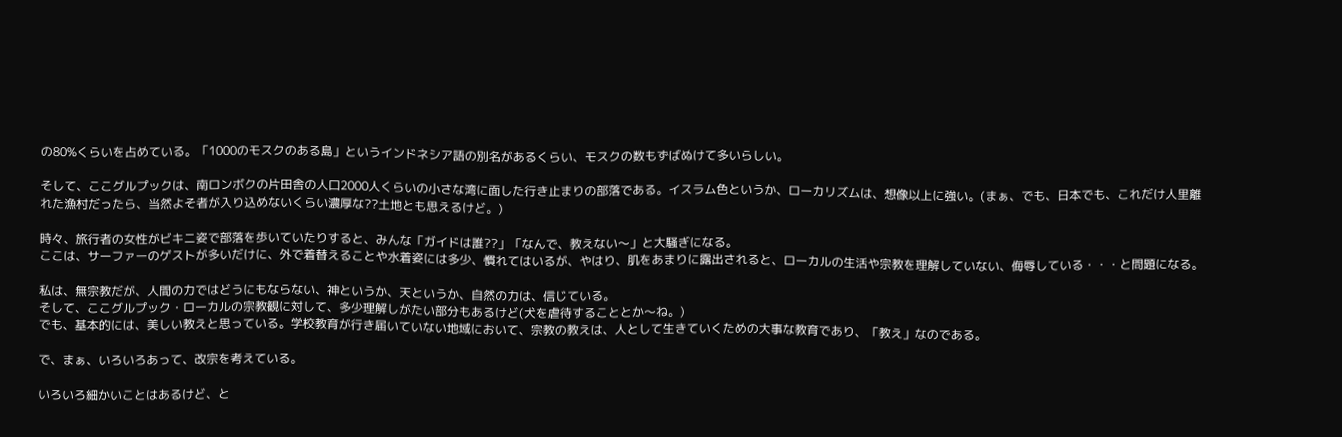の80%くらいを占めている。「1000のモスクのある島」というインドネシア語の別名があるくらい、モスクの数もずばぬけて多いらしい。

そして、ここグルプックは、南ロンボクの片田舎の人口2000人くらいの小さな湾に面した行き止まりの部落である。イスラム色というか、ローカリズムは、想像以上に強い。(まぁ、でも、日本でも、これだけ人里離れた漁村だったら、当然よそ者が入り込めないくらい濃厚な??土地とも思えるけど。)

時々、旅行者の女性がビキニ姿で部落を歩いていたりすると、みんな「ガイドは誰??」「なんで、教えない〜」と大騒ぎになる。
ここは、サーファーのゲストが多いだけに、外で着替えることや水着姿には多少、慣れてはいるが、やはり、肌をあまりに露出されると、ローカルの生活や宗教を理解していない、侮辱している・・・と問題になる。

私は、無宗教だが、人間の力ではどうにもならない、神というか、天というか、自然の力は、信じている。
そして、ここグルプック・ローカルの宗教観に対して、多少理解しがたい部分もあるけど(犬を虐待することとか〜ね。)
でも、基本的には、美しい教えと思っている。学校教育が行き届いていない地域において、宗教の教えは、人として生きていくための大事な教育であり、「教え」なのである。

で、まぁ、いろいろあって、改宗を考えている。

いろいろ細かいことはあるけど、と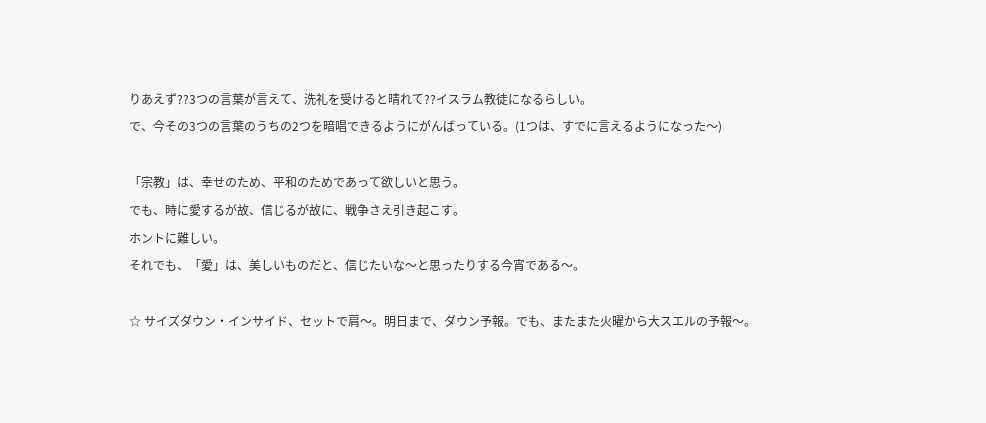りあえず??3つの言葉が言えて、洗礼を受けると晴れて??イスラム教徒になるらしい。
で、今その3つの言葉のうちの2つを暗唱できるようにがんばっている。(1つは、すでに言えるようになった〜)

「宗教」は、幸せのため、平和のためであって欲しいと思う。
でも、時に愛するが故、信じるが故に、戦争さえ引き起こす。
ホントに難しい。
それでも、「愛」は、美しいものだと、信じたいな〜と思ったりする今宵である〜。

☆ サイズダウン・インサイド、セットで肩〜。明日まで、ダウン予報。でも、またまた火曜から大スエルの予報〜。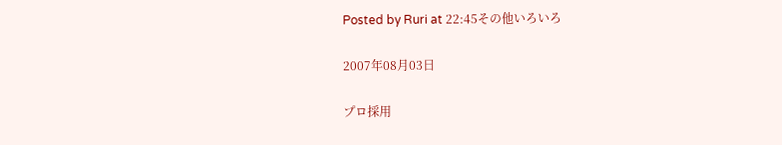Posted by Ruri at 22:45その他いろいろ

2007年08月03日

プロ採用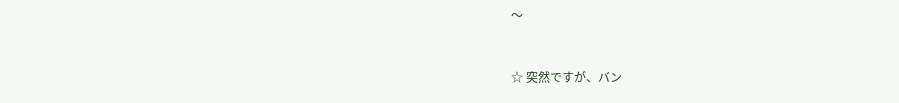〜


☆ 突然ですが、バン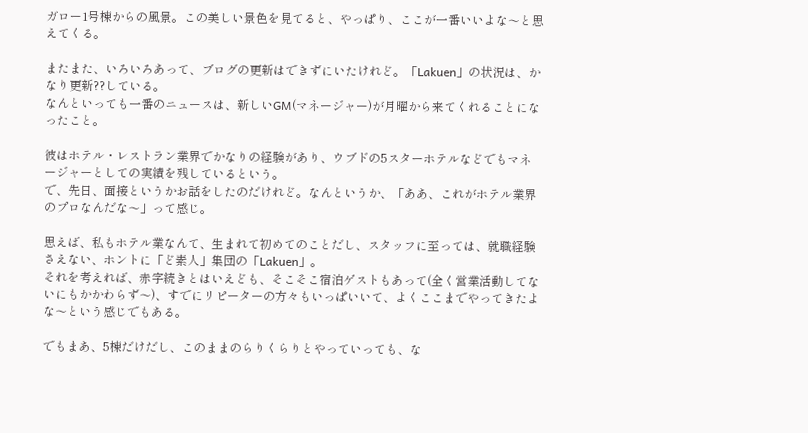ガロー1号棟からの風景。この美しい景色を見てると、やっぱり、ここが一番いいよな〜と思えてくる。

またまた、いろいろあって、ブログの更新はできずにいたけれど。「Lakuen」の状況は、かなり更新??している。
なんといっても一番のニュースは、新しいGM(マネージャー)が月曜から来てくれることになったこと。

彼はホテル・レストラン業界でかなりの経験があり、ウブドの5スターホテルなどでもマネージャーとしての実績を残しているという。
で、先日、面接というかお話をしたのだけれど。なんというか、「ああ、これがホテル業界のプロなんだな〜」って感じ。

思えば、私もホテル業なんて、生まれて初めてのことだし、スタッフに至っては、就職経験さえない、ホントに「ど素人」集団の「Lakuen」。
それを考えれば、赤字続きとはいえども、そこそこ宿泊ゲストもあって(全く営業活動してないにもかかわらず〜)、すでにリピーターの方々もいっぱいいて、よくここまでやってきたよな〜という感じでもある。

でもまあ、5棟だけだし、このままのらりくらりとやっていっても、な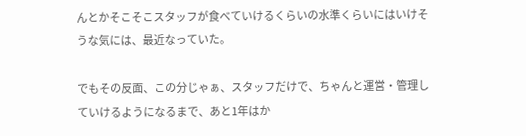んとかそこそこスタッフが食べていけるくらいの水準くらいにはいけそうな気には、最近なっていた。

でもその反面、この分じゃぁ、スタッフだけで、ちゃんと運営・管理していけるようになるまで、あと1年はか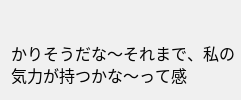かりそうだな〜それまで、私の気力が持つかな〜って感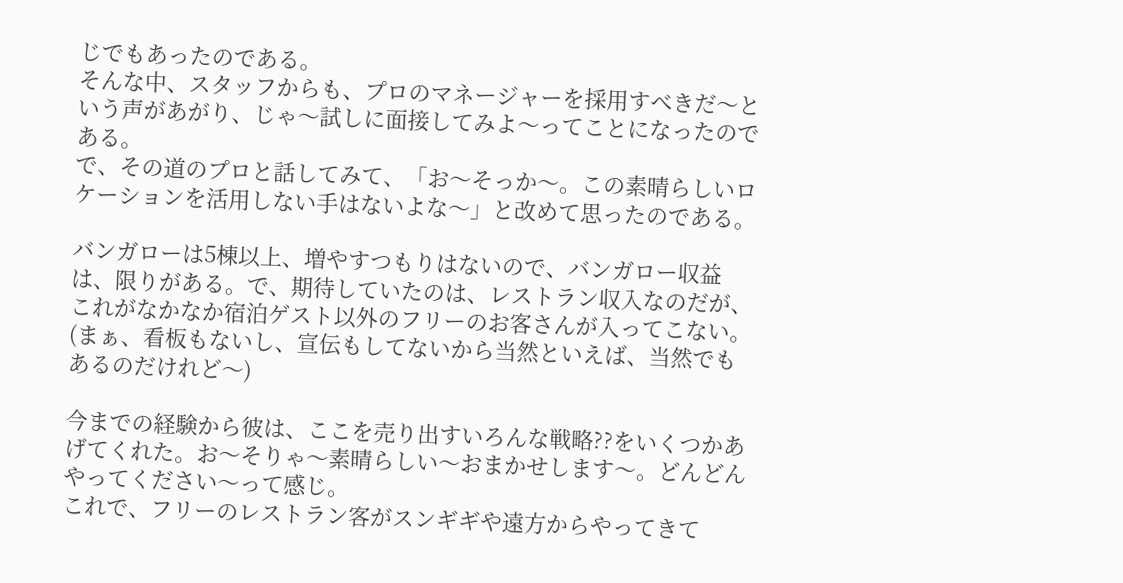じでもあったのである。
そんな中、スタッフからも、プロのマネージャーを採用すべきだ〜という声があがり、じゃ〜試しに面接してみよ〜ってことになったのである。
で、その道のプロと話してみて、「お〜そっか〜。この素晴らしいロケーションを活用しない手はないよな〜」と改めて思ったのである。

バンガローは5棟以上、増やすつもりはないので、バンガロー収益は、限りがある。で、期待していたのは、レストラン収入なのだが、これがなかなか宿泊ゲスト以外のフリーのお客さんが入ってこない。(まぁ、看板もないし、宣伝もしてないから当然といえば、当然でもあるのだけれど〜)

今までの経験から彼は、ここを売り出すいろんな戦略??をいくつかあげてくれた。お〜そりゃ〜素晴らしい〜おまかせします〜。どんどんやってください〜って感じ。
これで、フリーのレストラン客がスンギギや遠方からやってきて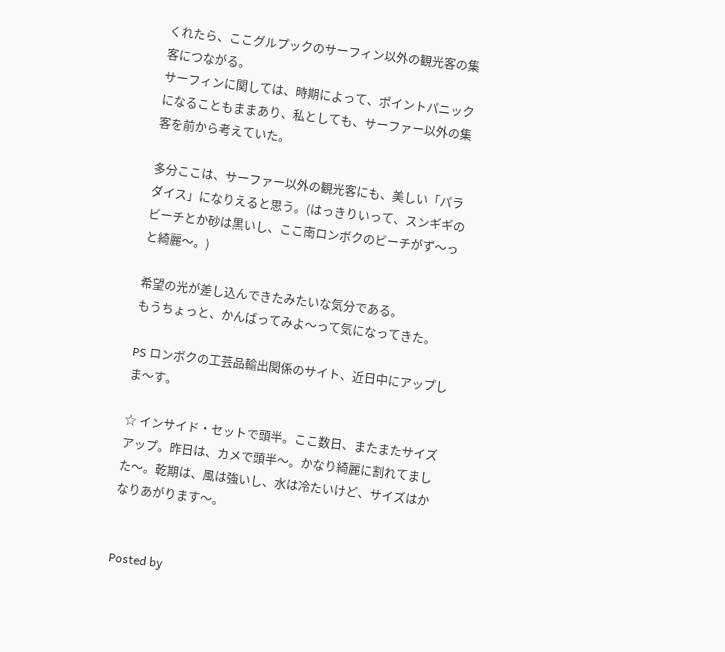くれたら、ここグルプックのサーフィン以外の観光客の集客につながる。
サーフィンに関しては、時期によって、ポイントパニックになることもままあり、私としても、サーファー以外の集客を前から考えていた。

多分ここは、サーファー以外の観光客にも、美しい「パラダイス」になりえると思う。(はっきりいって、スンギギのビーチとか砂は黒いし、ここ南ロンボクのビーチがず〜っと綺麗〜。)

希望の光が差し込んできたみたいな気分である。
もうちょっと、かんばってみよ〜って気になってきた。

PS ロンボクの工芸品輸出関係のサイト、近日中にアップしま〜す。

☆ インサイド・セットで頭半。ここ数日、またまたサイズアップ。昨日は、カメで頭半〜。かなり綺麗に割れてました〜。乾期は、風は強いし、水は冷たいけど、サイズはかなりあがります〜。


Posted by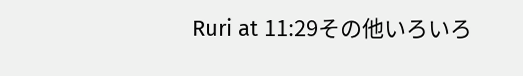Ruri at 11:29その他いろいろ